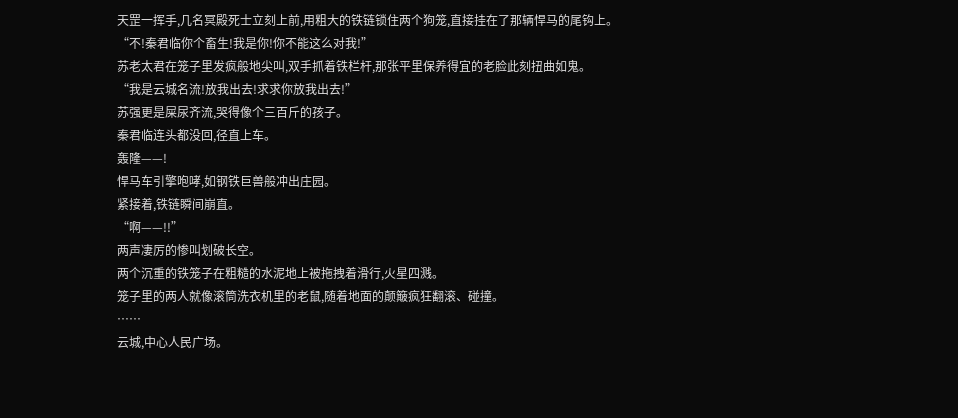天罡一挥手,几名冥殿死士立刻上前,用粗大的铁链锁住两个狗笼,直接挂在了那辆悍马的尾钩上。
“不!秦君临你个畜生!我是你!你不能这么对我!”
苏老太君在笼子里发疯般地尖叫,双手抓着铁栏杆,那张平里保养得宜的老脸此刻扭曲如鬼。
“我是云城名流!放我出去!求求你放我出去!”
苏强更是屎尿齐流,哭得像个三百斤的孩子。
秦君临连头都没回,径直上车。
轰隆——!
悍马车引擎咆哮,如钢铁巨兽般冲出庄园。
紧接着,铁链瞬间崩直。
“啊——!!”
两声凄厉的惨叫划破长空。
两个沉重的铁笼子在粗糙的水泥地上被拖拽着滑行,火星四溅。
笼子里的两人就像滚筒洗衣机里的老鼠,随着地面的颠簸疯狂翻滚、碰撞。
……
云城,中心人民广场。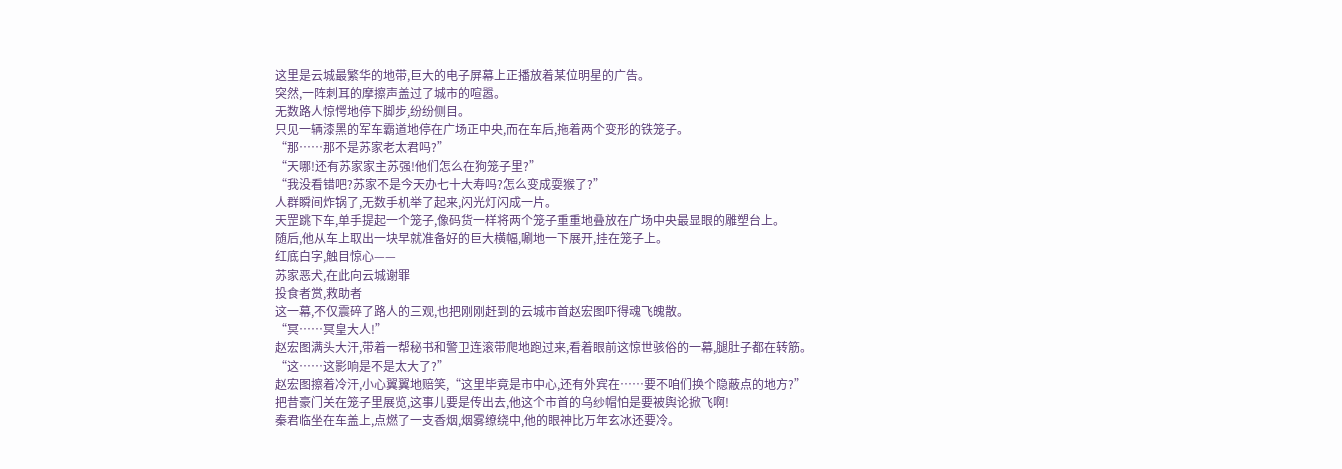这里是云城最繁华的地带,巨大的电子屏幕上正播放着某位明星的广告。
突然,一阵刺耳的摩擦声盖过了城市的喧嚣。
无数路人惊愕地停下脚步,纷纷侧目。
只见一辆漆黑的军车霸道地停在广场正中央,而在车后,拖着两个变形的铁笼子。
“那……那不是苏家老太君吗?”
“天哪!还有苏家家主苏强!他们怎么在狗笼子里?”
“我没看错吧?苏家不是今天办七十大寿吗?怎么变成耍猴了?”
人群瞬间炸锅了,无数手机举了起来,闪光灯闪成一片。
天罡跳下车,单手提起一个笼子,像码货一样将两个笼子重重地叠放在广场中央最显眼的雕塑台上。
随后,他从车上取出一块早就准备好的巨大横幅,唰地一下展开,挂在笼子上。
红底白字,触目惊心——
苏家恶犬,在此向云城谢罪
投食者赏,救助者
这一幕,不仅震碎了路人的三观,也把刚刚赶到的云城市首赵宏图吓得魂飞魄散。
“冥……冥皇大人!”
赵宏图满头大汗,带着一帮秘书和警卫连滚带爬地跑过来,看着眼前这惊世骇俗的一幕,腿肚子都在转筋。
“这……这影响是不是太大了?”
赵宏图擦着冷汗,小心翼翼地赔笑,“这里毕竟是市中心,还有外宾在……要不咱们换个隐蔽点的地方?”
把昔豪门关在笼子里展览,这事儿要是传出去,他这个市首的乌纱帽怕是要被舆论掀飞啊!
秦君临坐在车盖上,点燃了一支香烟,烟雾缭绕中,他的眼神比万年玄冰还要冷。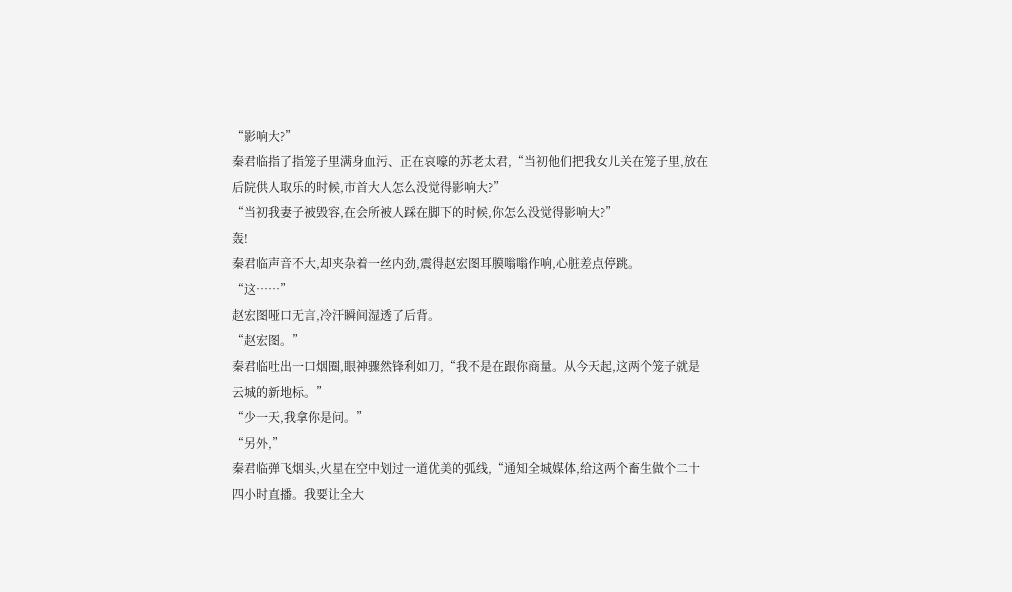“影响大?”
秦君临指了指笼子里满身血污、正在哀嚎的苏老太君,“当初他们把我女儿关在笼子里,放在后院供人取乐的时候,市首大人怎么没觉得影响大?”
“当初我妻子被毁容,在会所被人踩在脚下的时候,你怎么没觉得影响大?”
轰!
秦君临声音不大,却夹杂着一丝内劲,震得赵宏图耳膜嗡嗡作响,心脏差点停跳。
“这……”
赵宏图哑口无言,冷汗瞬间湿透了后背。
“赵宏图。”
秦君临吐出一口烟圈,眼神骤然锋利如刀,“我不是在跟你商量。从今天起,这两个笼子就是云城的新地标。”
“少一天,我拿你是问。”
“另外,”
秦君临弹飞烟头,火星在空中划过一道优美的弧线,“通知全城媒体,给这两个畜生做个二十四小时直播。我要让全大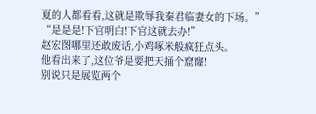夏的人都看看,这就是欺辱我秦君临妻女的下场。”
“是是是!下官明白!下官这就去办!”
赵宏图哪里还敢废话,小鸡啄米般疯狂点头。
他看出来了,这位爷是要把天捅个窟窿!
别说只是展览两个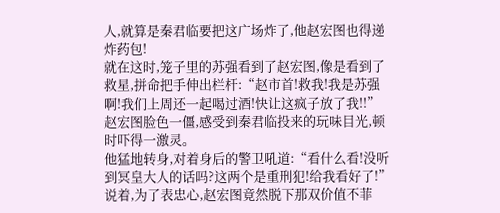人,就算是秦君临要把这广场炸了,他赵宏图也得递炸药包!
就在这时,笼子里的苏强看到了赵宏图,像是看到了救星,拼命把手伸出栏杆:“赵市首!救我!我是苏强啊!我们上周还一起喝过酒!快让这疯子放了我!!”
赵宏图脸色一僵,感受到秦君临投来的玩味目光,顿时吓得一激灵。
他猛地转身,对着身后的警卫吼道:“看什么看!没听到冥皇大人的话吗?这两个是重刑犯!给我看好了!”
说着,为了表忠心,赵宏图竟然脱下那双价值不菲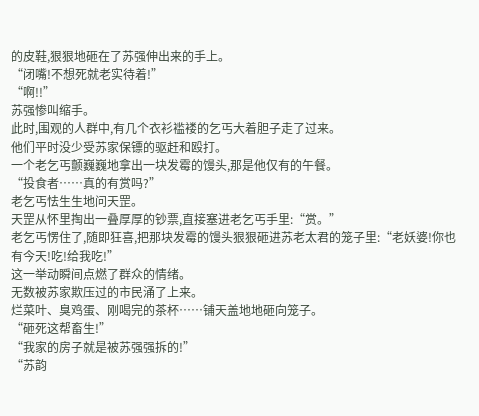的皮鞋,狠狠地砸在了苏强伸出来的手上。
“闭嘴!不想死就老实待着!”
“啊!!”
苏强惨叫缩手。
此时,围观的人群中,有几个衣衫褴褛的乞丐大着胆子走了过来。
他们平时没少受苏家保镖的驱赶和殴打。
一个老乞丐颤巍巍地拿出一块发霉的馒头,那是他仅有的午餐。
“投食者……真的有赏吗?”
老乞丐怯生生地问天罡。
天罡从怀里掏出一叠厚厚的钞票,直接塞进老乞丐手里:“赏。”
老乞丐愣住了,随即狂喜,把那块发霉的馒头狠狠砸进苏老太君的笼子里:“老妖婆!你也有今天!吃!给我吃!”
这一举动瞬间点燃了群众的情绪。
无数被苏家欺压过的市民涌了上来。
烂菜叶、臭鸡蛋、刚喝完的茶杯……铺天盖地地砸向笼子。
“砸死这帮畜生!”
“我家的房子就是被苏强强拆的!”
“苏韵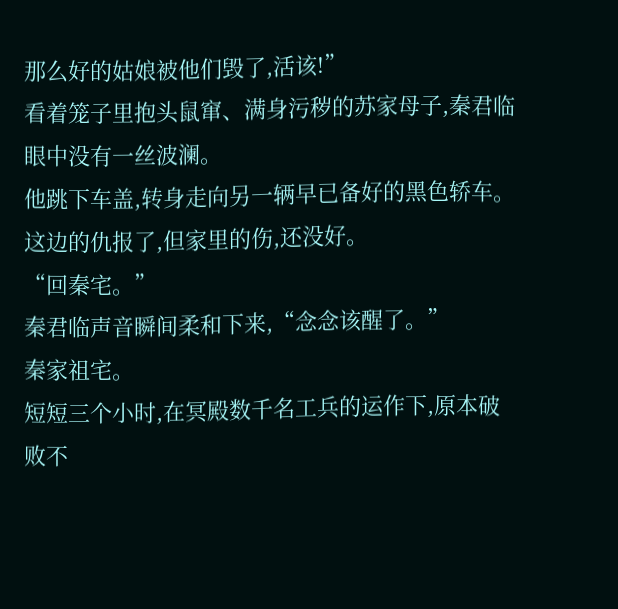那么好的姑娘被他们毁了,活该!”
看着笼子里抱头鼠窜、满身污秽的苏家母子,秦君临眼中没有一丝波澜。
他跳下车盖,转身走向另一辆早已备好的黑色轿车。
这边的仇报了,但家里的伤,还没好。
“回秦宅。”
秦君临声音瞬间柔和下来,“念念该醒了。”
秦家祖宅。
短短三个小时,在冥殿数千名工兵的运作下,原本破败不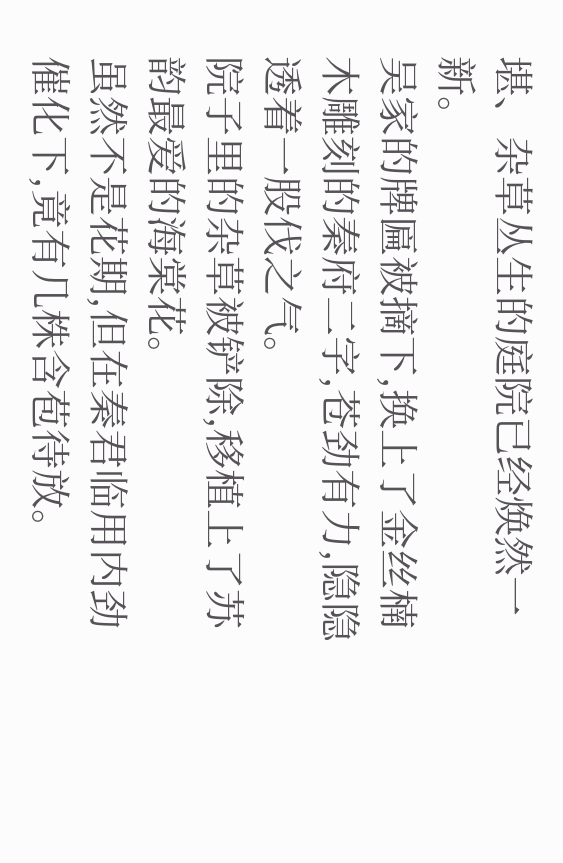堪、杂草丛生的庭院已经焕然一新。
吴家的牌匾被摘下,换上了金丝楠木雕刻的秦府二字,苍劲有力,隐隐透着一股伐之气。
院子里的杂草被铲除,移植上了苏韵最爱的海棠花。
虽然不是花期,但在秦君临用内劲催化下,竟有几株含苞待放。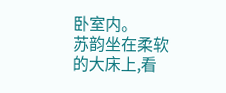卧室内。
苏韵坐在柔软的大床上,看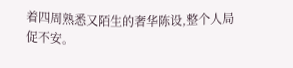着四周熟悉又陌生的奢华陈设,整个人局促不安。